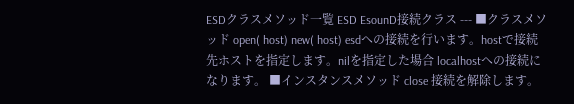ESDクラスメソッド一覧 ESD EsounD接続クラス --- ■クラスメソッド open( host) new( host) esdへの接続を行います。hostで接続先ホストを指定します。nilを指定した場合 localhostへの接続になります。 ■インスタンスメソッド close 接続を解除します。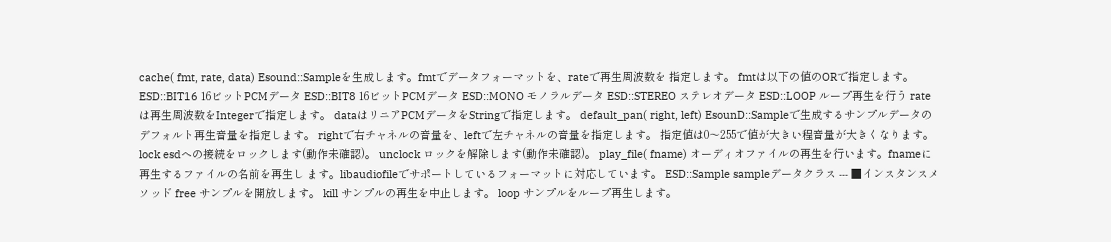cache( fmt, rate, data) Esound::Sampleを生成します。fmtでデータフォーマットを、rateで再生周波数を 指定します。 fmtは以下の値のORで指定します。 ESD::BIT16 16ビットPCMデータ ESD::BIT8 16ビットPCMデータ ESD::MONO モノラルデータ ESD::STEREO ステレオデータ ESD::LOOP ループ再生を行う rateは再生周波数をIntegerで指定します。 dataはリニアPCMデータをStringで指定します。 default_pan( right, left) EsounD::Sampleで生成するサンプルデータのデフォルト再生音量を指定します。 rightで右チャネルの音量を、leftで左チャネルの音量を指定します。 指定値は0〜255で値が大きい程音量が大きくなります。 lock esdへの接続をロックします(動作未確認)。 unclock ロックを解除します(動作未確認)。 play_file( fname) オーディオファイルの再生を行います。fnameに再生するファイルの名前を再生し ます。libaudiofileでサポートしているフォーマットに対応しています。 ESD::Sample sampleデータクラス --- ■インスタンスメソッド free サンプルを開放します。 kill サンプルの再生を中止します。 loop サンプルをループ再生します。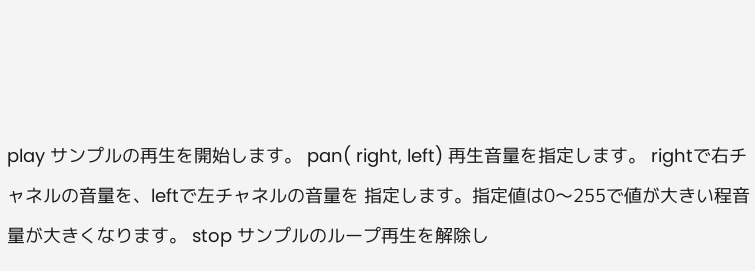play サンプルの再生を開始します。 pan( right, left) 再生音量を指定します。 rightで右チャネルの音量を、leftで左チャネルの音量を 指定します。指定値は0〜255で値が大きい程音量が大きくなります。 stop サンプルのループ再生を解除し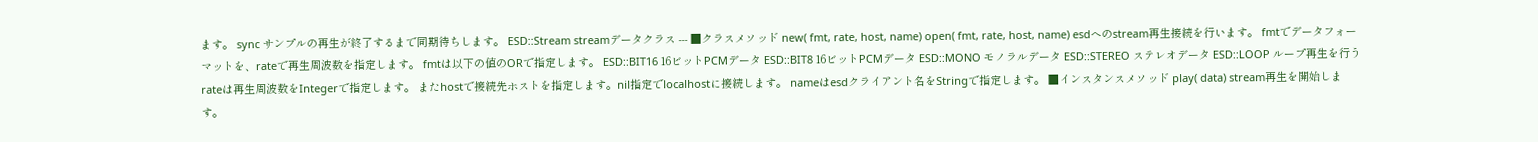ます。 sync サンプルの再生が終了するまで同期待ちします。 ESD::Stream streamデータクラス --- ■クラスメソッド new( fmt, rate, host, name) open( fmt, rate, host, name) esdへのstream再生接続を行います。 fmtでデータフォーマットを、rateで再生周波数を指定します。 fmtは以下の値のORで指定します。 ESD::BIT16 16ビットPCMデータ ESD::BIT8 16ビットPCMデータ ESD::MONO モノラルデータ ESD::STEREO ステレオデータ ESD::LOOP ループ再生を行う rateは再生周波数をIntegerで指定します。 またhostで接続先ホストを指定します。nil指定でlocalhostに接続します。 nameはesdクライアント名をStringで指定します。 ■インスタンスメソッド play( data) stream再生を開始します。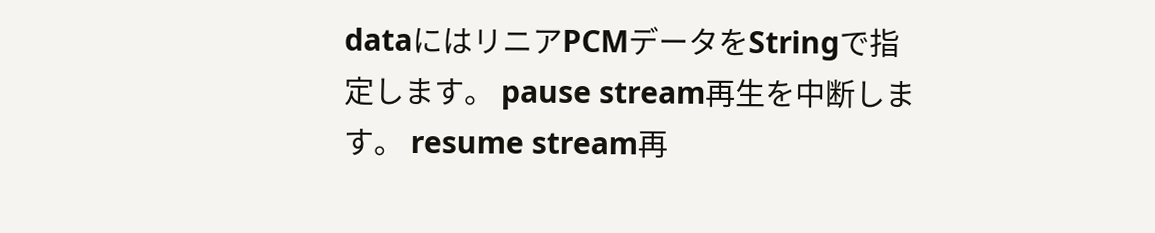dataにはリニアPCMデータをStringで指定します。 pause stream再生を中断します。 resume stream再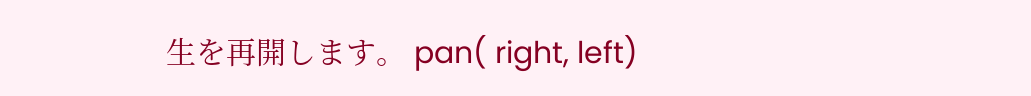生を再開します。 pan( right, left)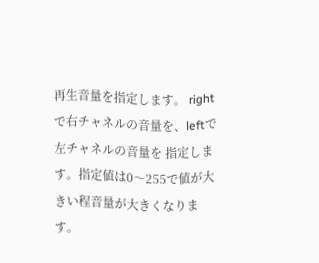再生音量を指定します。 rightで右チャネルの音量を、leftで左チャネルの音量を 指定します。指定値は0〜255で値が大きい程音量が大きくなります。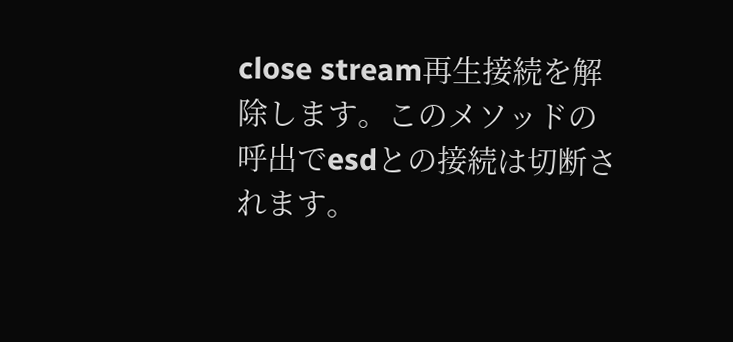close stream再生接続を解除します。このメソッドの呼出でesdとの接続は切断されます。